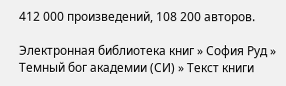412 000 произведений, 108 200 авторов.

Электронная библиотека книг » София Руд » Темный бог академии (СИ) » Текст книги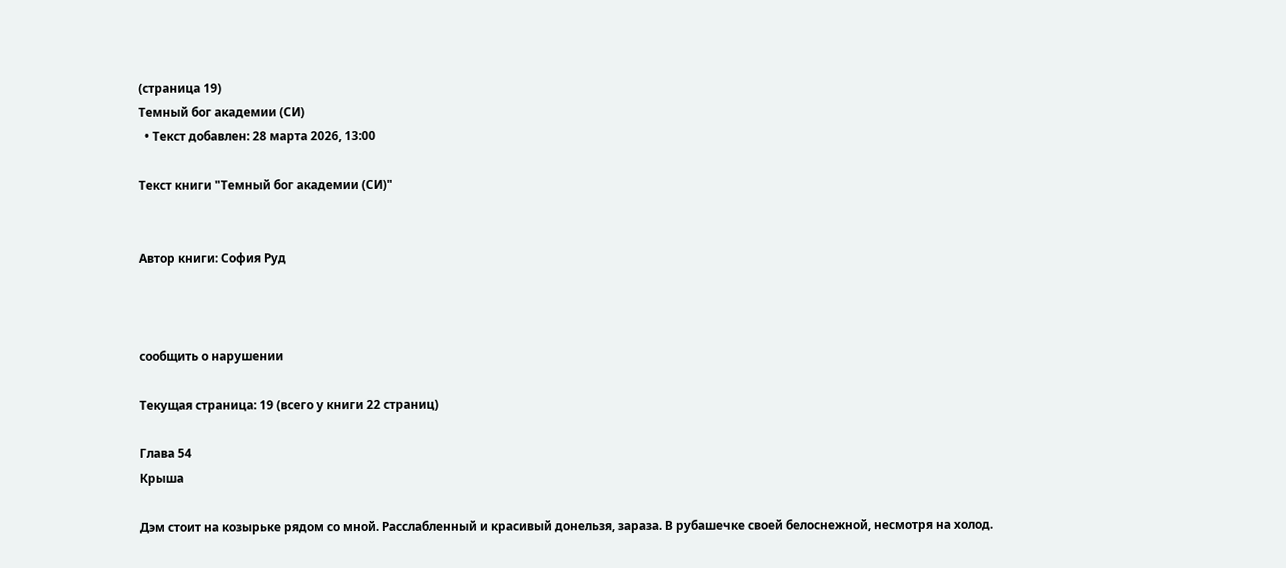(страница 19)
Темный бог академии (СИ)
  • Текст добавлен: 28 марта 2026, 13:00

Текст книги "Темный бог академии (СИ)"


Автор книги: София Руд



сообщить о нарушении

Текущая страница: 19 (всего у книги 22 страниц)

Глава 54
Крыша

Дэм стоит на козырьке рядом со мной. Расслабленный и красивый донельзя, зараза. В рубашечке своей белоснежной, несмотря на холод.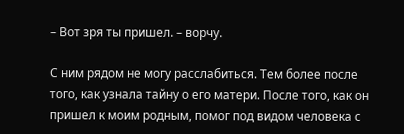– Вот зря ты пришел. – ворчу.

С ним рядом не могу расслабиться. Тем более после того, как узнала тайну о его матери. После того, как он пришел к моим родным, помог под видом человека с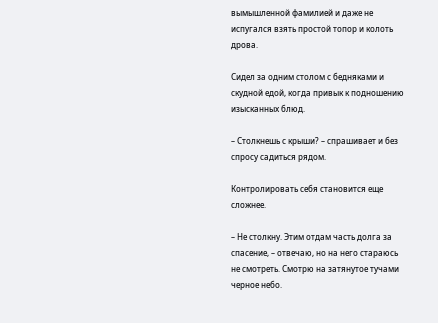вымышленной фамилией и даже не испугался взять простой топор и колоть дрова.

Сидел за одним столом с бедняками и скудной едой, когда привык к подношению изысканных блюд.

– Столкнешь с крыши? – спрашивает и без спросу садиться рядом.

Контролировать себя становится еще сложнее.

– Не столкну. Этим отдам часть долга за спасение, – отвечаю, но на него стараюсь не смотреть. Смотрю на затянутое тучами черное небо.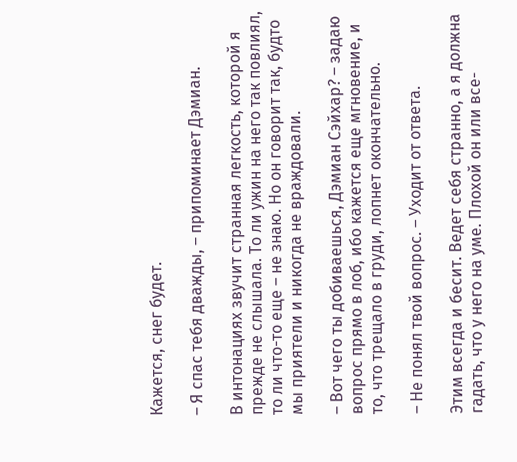Кажется, снег будет.

– Я спас тебя дважды, – припоминает Дэмиан.

В интонациях звучит странная легкость, которой я прежде не слышала. То ли ужин на него так повлиял, то ли что-то еще – не знаю. Но он говорит так, будто мы приятели и никогда не враждовали.

– Вот чего ты добиваешься, Дэмиан Сэйхар? – задаю вопрос прямо в лоб, ибо кажется еще мгновение, и то, что трещало в груди, лопнет окончательно.

– Не понял твой вопрос. – Уходит от ответа.

Этим всегда и бесит. Ведет себя странно, а я должна гадать, что у него на уме. Плохой он или все-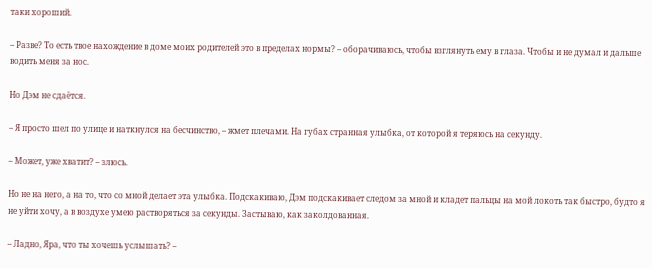таки хороший.

– Разве? То есть твое нахождение в доме моих родителей это в пределах нормы? – оборачиваюсь, чтобы взглянуть ему в глаза. Чтобы и не думал и дальше водить меня за нос.

Но Дэм не сдаётся.

– Я просто шел по улице и наткнулся на бесчинство, – жмет плечами. На губах странная улыбка, от которой я теряюсь на секунду.

– Может, уже хватит? – злюсь.

Но не на него, а на то, что со мной делает эта улыбка. Подскакиваю, Дэм подскакивает следом за мной и кладет пальцы на мой локоть так быстро, будто я не уйти хочу, а в воздухе умею растворяться за секунды. Застываю, как заколдованная.

– Ладно, Яра, что ты хочешь услышать? –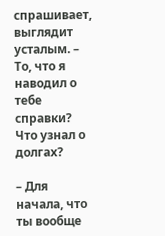спрашивает, выглядит усталым. – То, что я наводил о тебе справки? Что узнал о долгах?

– Для начала, что ты вообще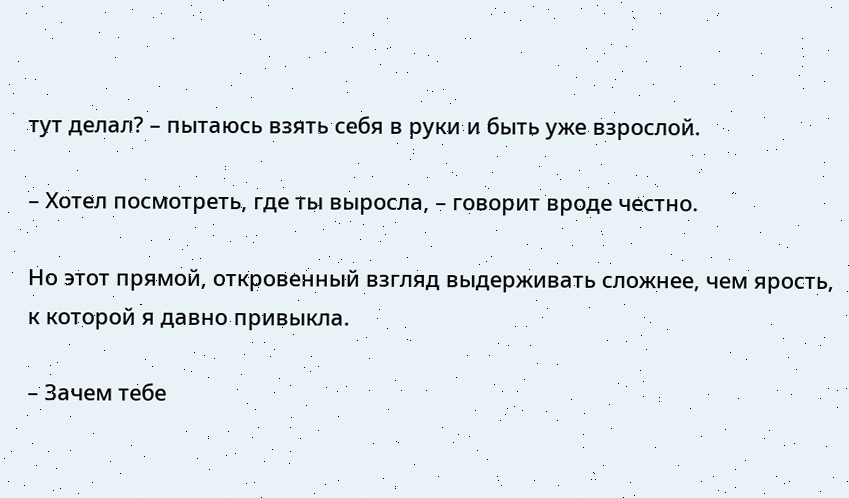тут делал? – пытаюсь взять себя в руки и быть уже взрослой.

– Хотел посмотреть, где ты выросла, – говорит вроде честно.

Но этот прямой, откровенный взгляд выдерживать сложнее, чем ярость, к которой я давно привыкла.

– Зачем тебе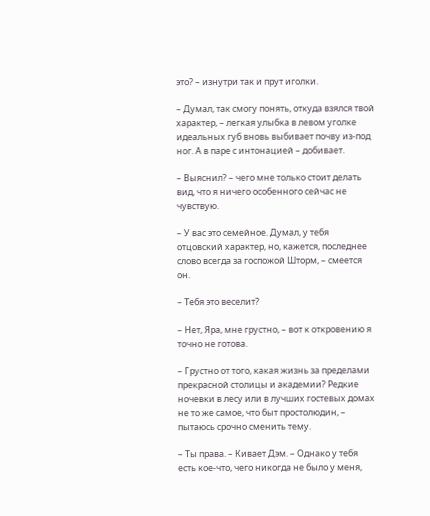это? – изнутри так и прут иголки.

– Думал, так смогу понять, откуда взялся твой характер, – легкая улыбка в левом уголке идеальных губ вновь выбивает почву из-под ног. А в паре с интонацией – добивает.

– Выяснил? – чего мне только стоит делать вид, что я ничего особенного сейчас не чувствую.

– У вас это семейное. Думал, у тебя отцовский характер, но, кажется, последнее слово всегда за госпожой Шторм, – смеется он.

– Тебя это веселит?

– Нет, Яра, мне грустно, – вот к откровению я точно не готова.

– Грустно от того, какая жизнь за пределами прекрасной столицы и академии? Редкие ночевки в лесу или в лучших гостевых домах не то же самое, что быт простолюдин, – пытаюсь срочно сменить тему.

– Ты права. – Кивает Дэм. – Однако у тебя есть кое-что, чего никогда не было у меня,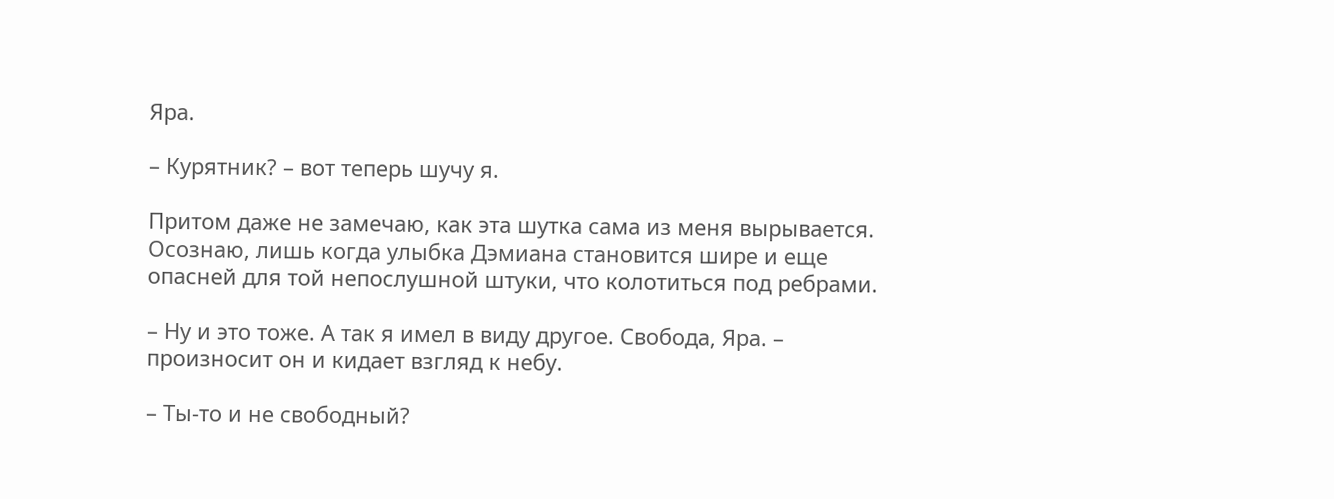Яра.

– Курятник? – вот теперь шучу я.

Притом даже не замечаю, как эта шутка сама из меня вырывается. Осознаю, лишь когда улыбка Дэмиана становится шире и еще опасней для той непослушной штуки, что колотиться под ребрами.

– Ну и это тоже. А так я имел в виду другое. Свобода, Яра. – произносит он и кидает взгляд к небу.

– Ты-то и не свободный?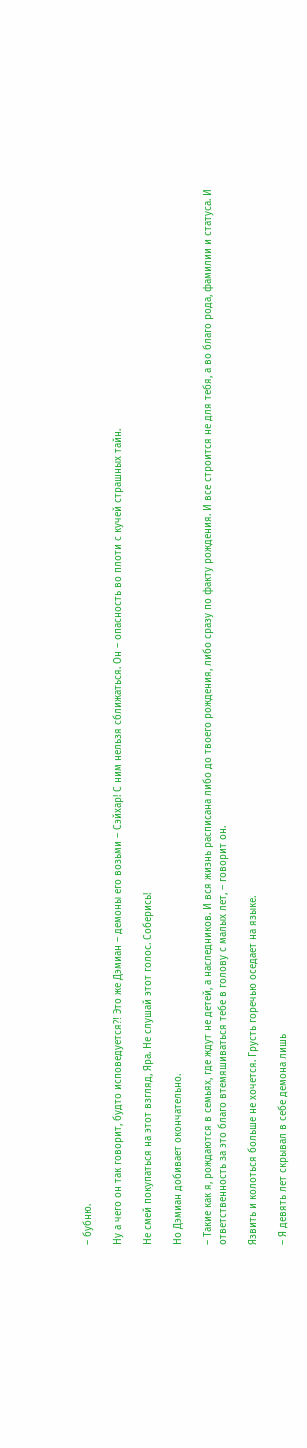– бубню.

Ну а чего он так говорит, будто исповедуется⁈ Это же Дэмиан – демоны его возьми – Сэйхар! С ним нельзя сближаться. Он – опасность во плоти с кучей страшных тайн.

Не смей покупаться на этот взгляд, Яра. Не слушай этот голос. Соберись!

Но Дэмиан добивает окончательно.

– Такие как я, рождаются в семьях, где ждут не детей, а наследников. И вся жизнь расписана либо до твоего рождения, либо сразу по факту рождения. И все строится не для тебя, а во благо рода, фамилии и статуса. И ответственность за это благо втемяшиваться тебе в голову с малых лет, – говорит он.

Язвить и колоться больше не хочется. Грусть горечью оседает на языке.

– Я девять лет скрывал в себе демона лишь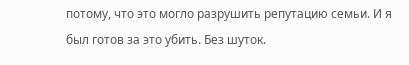потому, что это могло разрушить репутацию семьи. И я был готов за это убить. Без шуток.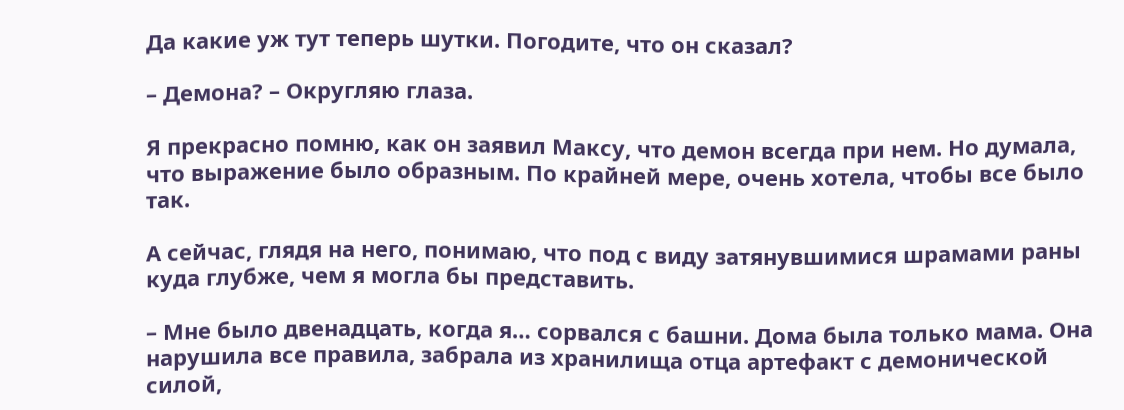Да какие уж тут теперь шутки. Погодите, что он сказал?

– Демона? – Округляю глаза.

Я прекрасно помню, как он заявил Максу, что демон всегда при нем. Но думала, что выражение было образным. По крайней мере, очень хотела, чтобы все было так.

А сейчас, глядя на него, понимаю, что под с виду затянувшимися шрамами раны куда глубже, чем я могла бы представить.

– Мне было двенадцать, когда я… сорвался с башни. Дома была только мама. Она нарушила все правила, забрала из хранилища отца артефакт с демонической силой,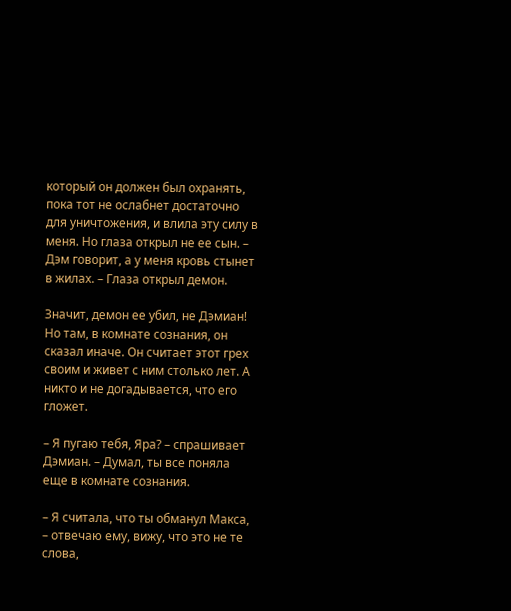который он должен был охранять, пока тот не ослабнет достаточно для уничтожения, и влила эту силу в меня. Но глаза открыл не ее сын. – Дэм говорит, а у меня кровь стынет в жилах. – Глаза открыл демон.

Значит, демон ее убил, не Дэмиан! Но там, в комнате сознания, он сказал иначе. Он считает этот грех своим и живет с ним столько лет. А никто и не догадывается, что его гложет.

– Я пугаю тебя, Яра? – спрашивает Дэмиан. – Думал, ты все поняла еще в комнате сознания.

– Я считала, что ты обманул Макса, – отвечаю ему, вижу, что это не те слова,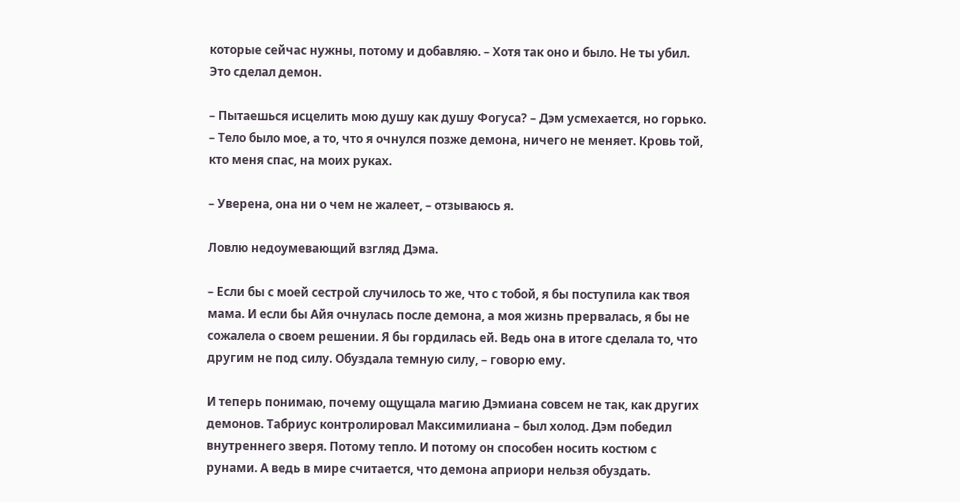которые сейчас нужны, потому и добавляю. – Хотя так оно и было. Не ты убил. Это сделал демон.

– Пытаешься исцелить мою душу как душу Фогуса? – Дэм усмехается, но горько. – Тело было мое, а то, что я очнулся позже демона, ничего не меняет. Кровь той, кто меня спас, на моих руках.

– Уверена, она ни о чем не жалеет, – отзываюсь я.

Ловлю недоумевающий взгляд Дэма.

– Если бы с моей сестрой случилось то же, что с тобой, я бы поступила как твоя мама. И если бы Айя очнулась после демона, а моя жизнь прервалась, я бы не сожалела о своем решении. Я бы гордилась ей. Ведь она в итоге сделала то, что другим не под силу. Обуздала темную силу, – говорю ему.

И теперь понимаю, почему ощущала магию Дэмиана совсем не так, как других демонов. Табриус контролировал Максимилиана – был холод. Дэм победил внутреннего зверя. Потому тепло. И потому он способен носить костюм с рунами. А ведь в мире считается, что демона априори нельзя обуздать.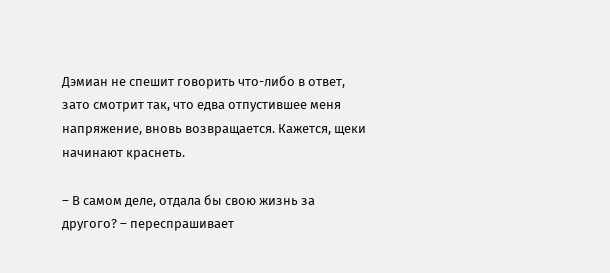Дэмиан не спешит говорить что-либо в ответ, зато смотрит так, что едва отпустившее меня напряжение, вновь возвращается. Кажется, щеки начинают краснеть.

– В самом деле, отдала бы свою жизнь за другого? – переспрашивает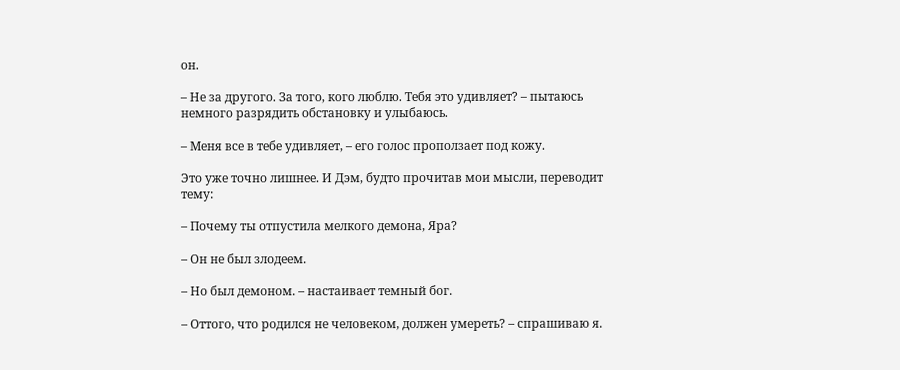он.

– Не за другого. За того, кого люблю. Тебя это удивляет? – пытаюсь немного разрядить обстановку и улыбаюсь.

– Меня все в тебе удивляет, – его голос проползает под кожу.

Это уже точно лишнее. И Дэм, будто прочитав мои мысли, переводит тему:

– Почему ты отпустила мелкого демона, Яра?

– Он не был злодеем.

– Но был демоном. – настаивает темный бог.

– Оттого, что родился не человеком, должен умереть? – спрашиваю я.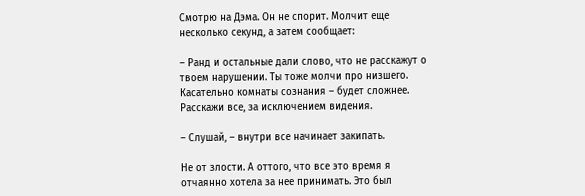Смотрю на Дэма. Он не спорит. Молчит еще несколько секунд, а затем сообщает:

– Ранд и остальные дали слово, что не расскажут о твоем нарушении. Ты тоже молчи про низшего. Касательно комнаты сознания – будет сложнее. Расскажи все, за исключением видения.

– Слушай, – внутри все начинает закипать.

Не от злости. А оттого, что все это время я отчаянно хотела за нее принимать. Это был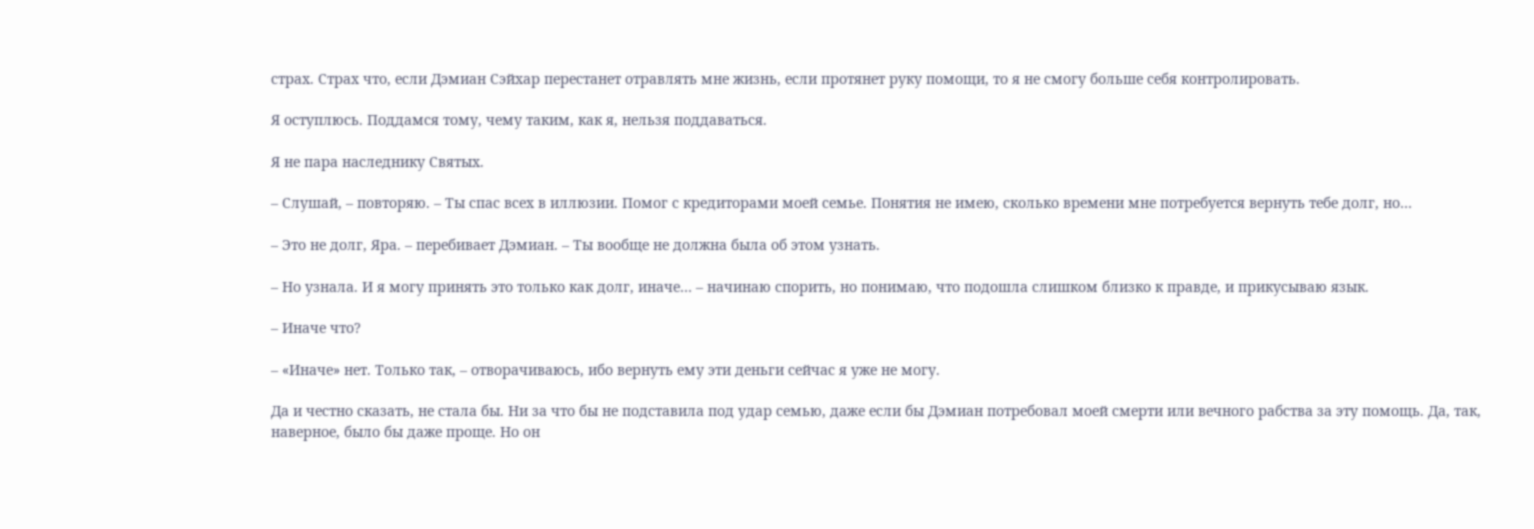страх. Страх что, если Дэмиан Сэйхар перестанет отравлять мне жизнь, если протянет руку помощи, то я не смогу больше себя контролировать.

Я оступлюсь. Поддамся тому, чему таким, как я, нельзя поддаваться.

Я не пара наследнику Святых.

– Слушай, – повторяю. – Ты спас всех в иллюзии. Помог с кредиторами моей семье. Понятия не имею, сколько времени мне потребуется вернуть тебе долг, но…

– Это не долг, Яра. – перебивает Дэмиан. – Ты вообще не должна была об этом узнать.

– Но узнала. И я могу принять это только как долг, иначе… – начинаю спорить, но понимаю, что подошла слишком близко к правде, и прикусываю язык.

– Иначе что?

– «Иначе» нет. Только так, – отворачиваюсь, ибо вернуть ему эти деньги сейчас я уже не могу.

Да и честно сказать, не стала бы. Ни за что бы не подставила под удар семью, даже если бы Дэмиан потребовал моей смерти или вечного рабства за эту помощь. Да, так, наверное, было бы даже проще. Но он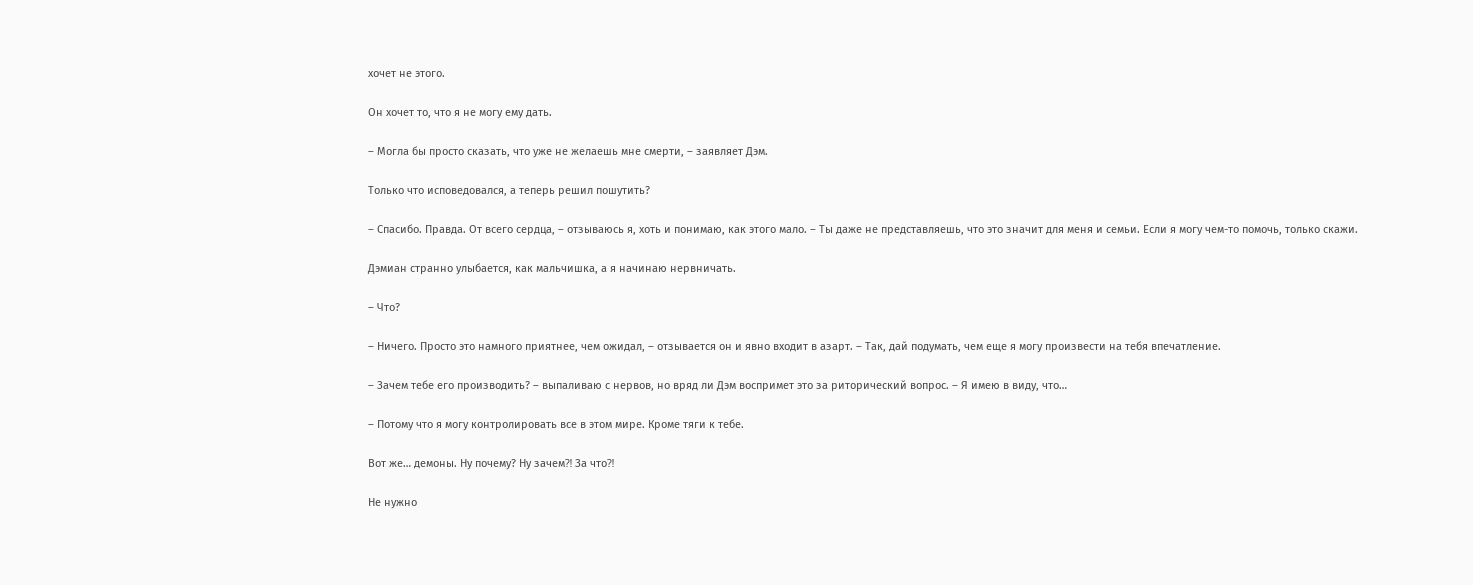хочет не этого.

Он хочет то, что я не могу ему дать.

– Могла бы просто сказать, что уже не желаешь мне смерти, – заявляет Дэм.

Только что исповедовался, а теперь решил пошутить?

– Спасибо. Правда. От всего сердца, – отзываюсь я, хоть и понимаю, как этого мало. – Ты даже не представляешь, что это значит для меня и семьи. Если я могу чем-то помочь, только скажи.

Дэмиан странно улыбается, как мальчишка, а я начинаю нервничать.

– Что?

– Ничего. Просто это намного приятнее, чем ожидал, – отзывается он и явно входит в азарт. – Так, дай подумать, чем еще я могу произвести на тебя впечатление.

– Зачем тебе его производить? – выпаливаю с нервов, но вряд ли Дэм воспримет это за риторический вопрос. – Я имею в виду, что…

– Потому что я могу контролировать все в этом мире. Кроме тяги к тебе.

Вот же… демоны. Ну почему? Ну зачем⁈ За что⁈

Не нужно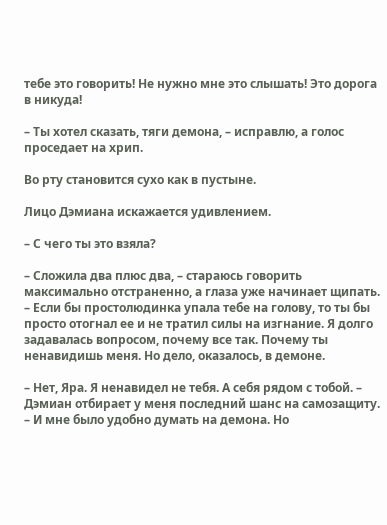тебе это говорить! Не нужно мне это слышать! Это дорога в никуда!

– Ты хотел сказать, тяги демона, – исправлю, а голос проседает на хрип.

Во рту становится сухо как в пустыне.

Лицо Дэмиана искажается удивлением.

– С чего ты это взяла?

– Сложила два плюс два, – стараюсь говорить максимально отстраненно, а глаза уже начинает щипать. – Если бы простолюдинка упала тебе на голову, то ты бы просто отогнал ее и не тратил силы на изгнание. Я долго задавалась вопросом, почему все так. Почему ты ненавидишь меня. Но дело, оказалось, в демоне.

– Нет, Яра. Я ненавидел не тебя. А себя рядом с тобой. – Дэмиан отбирает у меня последний шанс на самозащиту. – И мне было удобно думать на демона. Но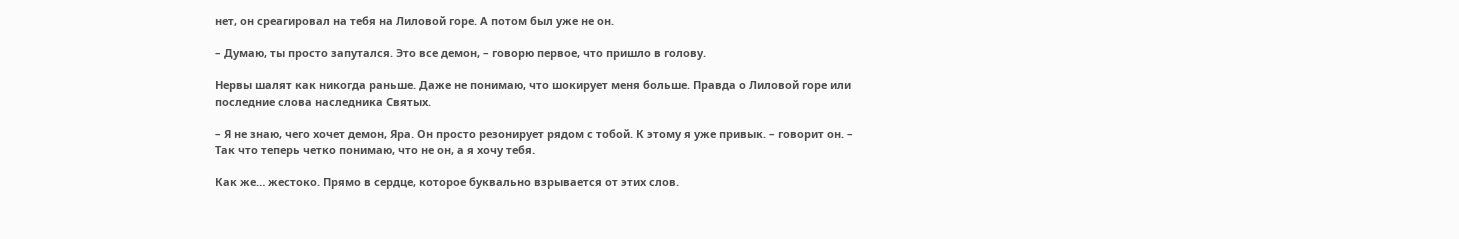нет, он среагировал на тебя на Лиловой горе. А потом был уже не он.

– Думаю, ты просто запутался. Это все демон, – говорю первое, что пришло в голову.

Нервы шалят как никогда раньше. Даже не понимаю, что шокирует меня больше. Правда о Лиловой горе или последние слова наследника Святых.

– Я не знаю, чего хочет демон, Яра. Он просто резонирует рядом с тобой. К этому я уже привык. – говорит он. – Так что теперь четко понимаю, что не он, а я хочу тебя.

Как же… жестоко. Прямо в сердце, которое буквально взрывается от этих слов.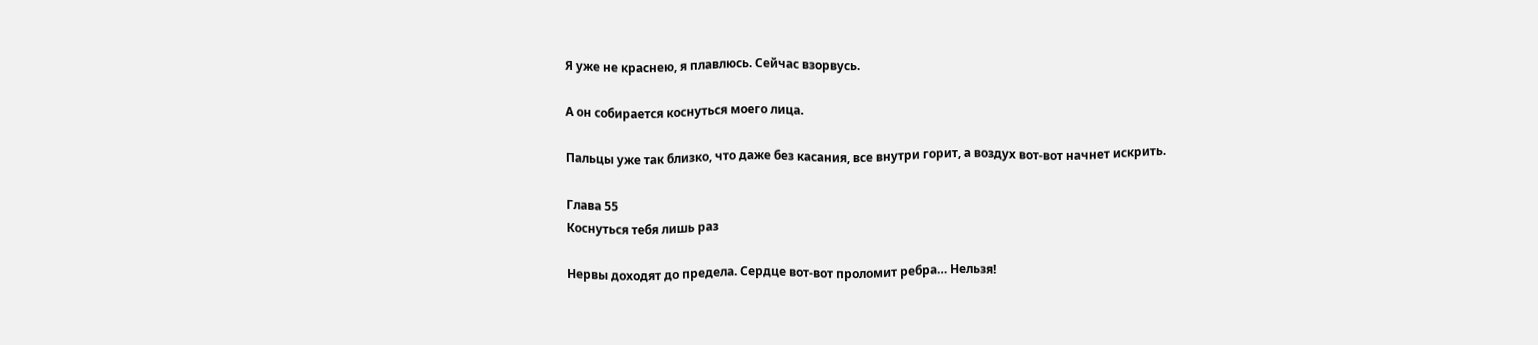Я уже не краснею, я плавлюсь. Сейчас взорвусь.

А он собирается коснуться моего лица.

Пальцы уже так близко, что даже без касания, все внутри горит, а воздух вот-вот начнет искрить.

Глава 55
Коснуться тебя лишь раз

Нервы доходят до предела. Сердце вот-вот проломит ребра… Нельзя!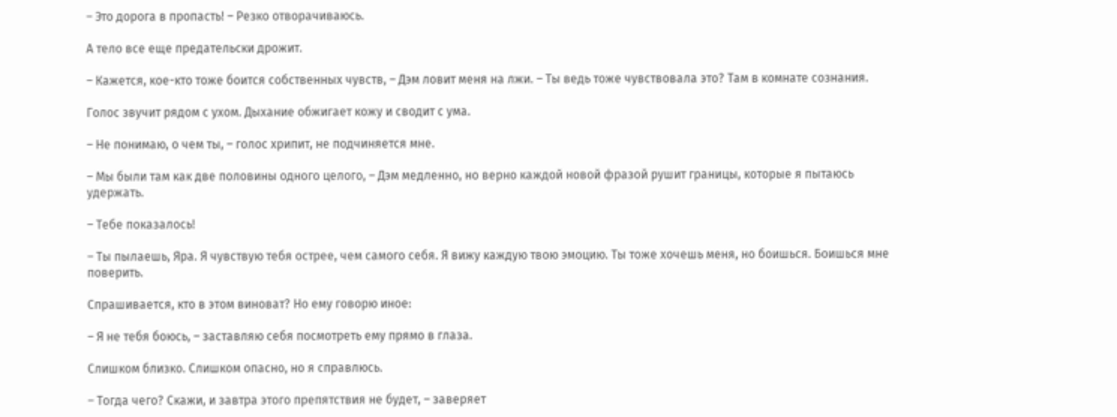– Это дорога в пропасть! – Резко отворачиваюсь.

А тело все еще предательски дрожит.

– Кажется, кое-кто тоже боится собственных чувств, – Дэм ловит меня на лжи. – Ты ведь тоже чувствовала это? Там в комнате сознания.

Голос звучит рядом с ухом. Дыхание обжигает кожу и сводит с ума.

– Не понимаю, о чем ты, – голос хрипит, не подчиняется мне.

– Мы были там как две половины одного целого, – Дэм медленно, но верно каждой новой фразой рушит границы, которые я пытаюсь удержать.

– Тебе показалось!

– Ты пылаешь, Яра. Я чувствую тебя острее, чем самого себя. Я вижу каждую твою эмоцию. Ты тоже хочешь меня, но боишься. Боишься мне поверить.

Спрашивается, кто в этом виноват? Но ему говорю иное:

– Я не тебя боюсь, – заставляю себя посмотреть ему прямо в глаза.

Слишком близко. Слишком опасно, но я справлюсь.

– Тогда чего? Скажи, и завтра этого препятствия не будет, – заверяет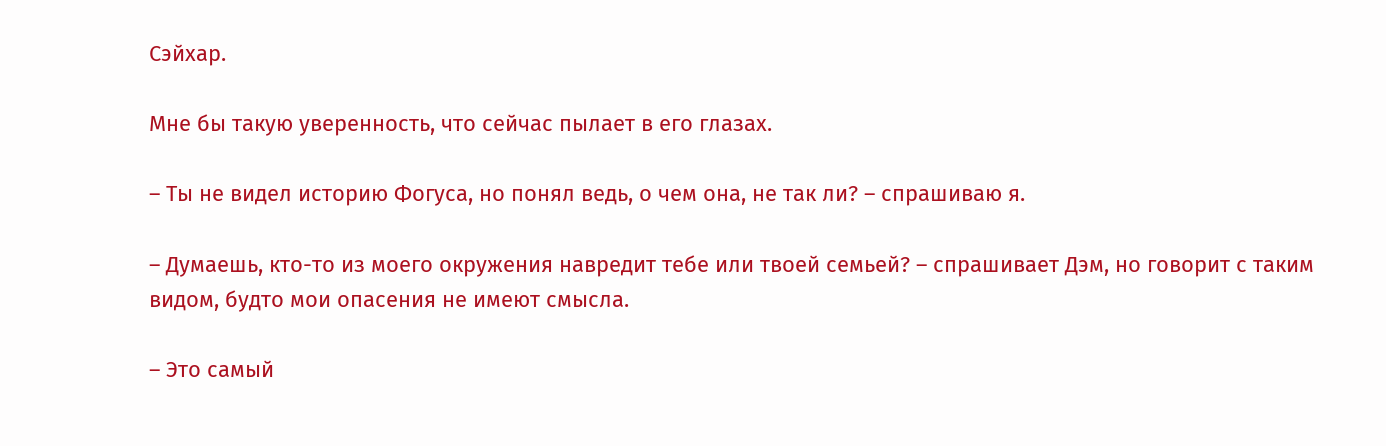Сэйхар.

Мне бы такую уверенность, что сейчас пылает в его глазах.

– Ты не видел историю Фогуса, но понял ведь, о чем она, не так ли? – спрашиваю я.

– Думаешь, кто-то из моего окружения навредит тебе или твоей семьей? – спрашивает Дэм, но говорит с таким видом, будто мои опасения не имеют смысла.

– Это самый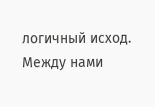логичный исход. Между нами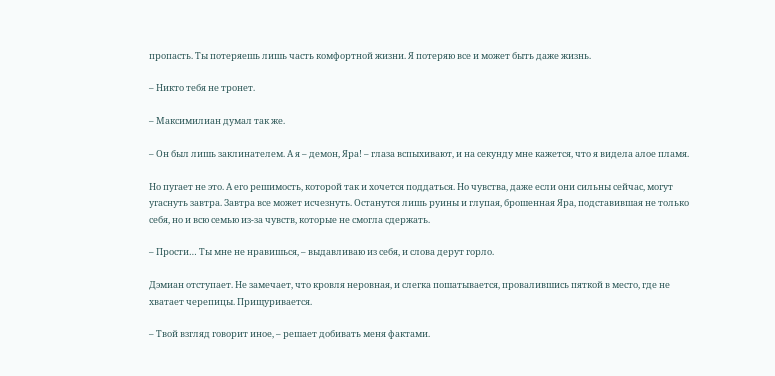пропасть. Ты потеряешь лишь часть комфортной жизни. Я потеряю все и может быть даже жизнь.

– Никто тебя не тронет.

– Максимилиан думал так же.

– Он был лишь заклинателем. А я – демон, Яра! – глаза вспыхивают, и на секунду мне кажется, что я видела алое пламя.

Но пугает не это. А его решимость, которой так и хочется поддаться. Но чувства, даже если они сильны сейчас, могут угаснуть завтра. Завтра все может исчезнуть. Останутся лишь руины и глупая, брошенная Яра, подставившая не только себя, но и всю семью из-за чувств, которые не смогла сдержать.

– Прости… Ты мне не нравишься, – выдавливаю из себя, и слова дерут горло.

Дэмиан отступает. Не замечает, что кровля неровная, и слегка пошатывается, провалившись пяткой в место, где не хватает черепицы. Прищуривается.

– Твой взгляд говорит иное, – решает добивать меня фактами.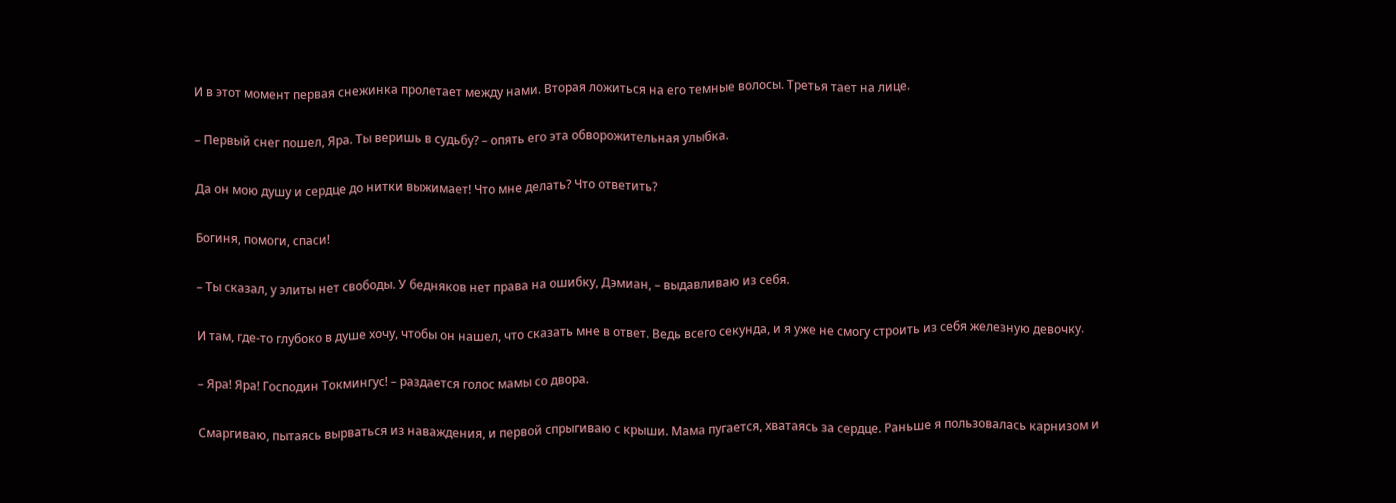И в этот момент первая снежинка пролетает между нами. Вторая ложиться на его темные волосы. Третья тает на лице.

– Первый снег пошел, Яра. Ты веришь в судьбу? – опять его эта обворожительная улыбка.

Да он мою душу и сердце до нитки выжимает! Что мне делать? Что ответить?

Богиня, помоги, спаси!

– Ты сказал, у элиты нет свободы. У бедняков нет права на ошибку, Дэмиан, – выдавливаю из себя.

И там, где-то глубоко в душе хочу, чтобы он нашел, что сказать мне в ответ. Ведь всего секунда, и я уже не смогу строить из себя железную девочку.

– Яра! Яра! Господин Токмингус! – раздается голос мамы со двора.

Смаргиваю, пытаясь вырваться из наваждения, и первой спрыгиваю с крыши. Мама пугается, хватаясь за сердце. Раньше я пользовалась карнизом и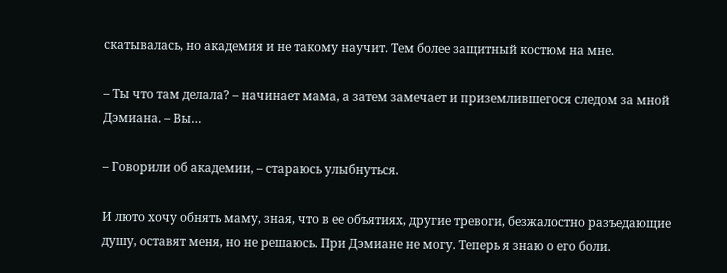скатывалась, но академия и не такому научит. Тем более защитный костюм на мне.

– Ты что там делала? – начинает мама, а затем замечает и приземлившегося следом за мной Дэмиана. – Вы…

– Говорили об академии, – стараюсь улыбнуться.

И люто хочу обнять маму, зная, что в ее объятиях, другие тревоги, безжалостно разъедающие душу, оставят меня, но не решаюсь. При Дэмиане не могу. Теперь я знаю о его боли.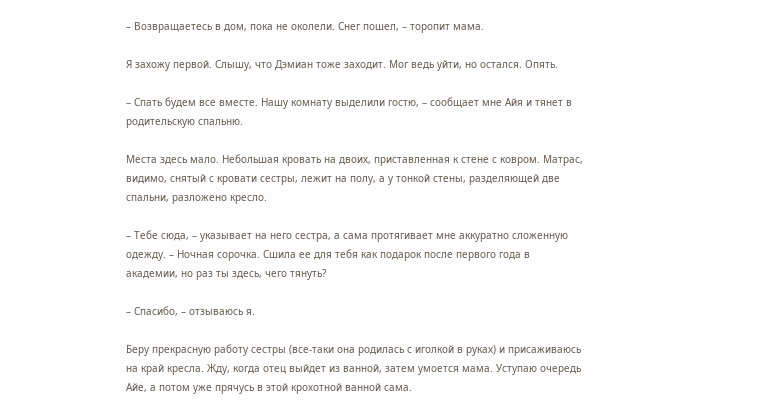– Возвращаетесь в дом, пока не околели. Снег пошел, – торопит мама.

Я захожу первой. Слышу, что Дэмиан тоже заходит. Мог ведь уйти, но остался. Опять.

– Спать будем все вместе. Нашу комнату выделили гостю, – сообщает мне Айя и тянет в родительскую спальню.

Места здесь мало. Небольшая кровать на двоих, приставленная к стене с ковром. Матрас, видимо, снятый с кровати сестры, лежит на полу, а у тонкой стены, разделяющей две спальни, разложено кресло.

– Тебе сюда, – указывает на него сестра, а сама протягивает мне аккуратно сложенную одежду. – Ночная сорочка. Сшила ее для тебя как подарок после первого года в академии, но раз ты здесь, чего тянуть?

– Спасибо, – отзываюсь я.

Беру прекрасную работу сестры (все-таки она родилась с иголкой в руках) и присаживаюсь на край кресла. Жду, когда отец выйдет из ванной, затем умоется мама. Уступаю очередь Айе, а потом уже прячусь в этой крохотной ванной сама.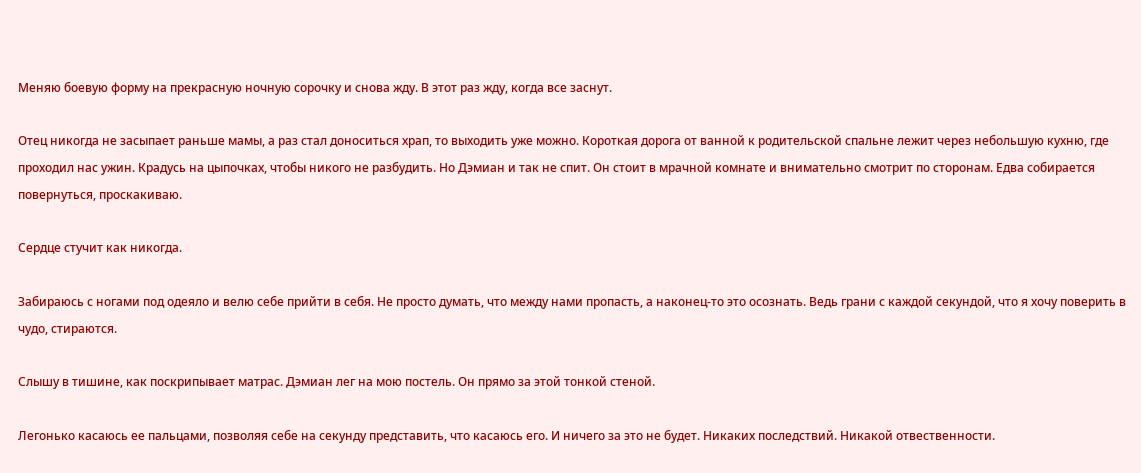Меняю боевую форму на прекрасную ночную сорочку и снова жду. В этот раз жду, когда все заснут.

Отец никогда не засыпает раньше мамы, а раз стал доноситься храп, то выходить уже можно. Короткая дорога от ванной к родительской спальне лежит через небольшую кухню, где проходил нас ужин. Крадусь на цыпочках, чтобы никого не разбудить. Но Дэмиан и так не спит. Он стоит в мрачной комнате и внимательно смотрит по сторонам. Едва собирается повернуться, проскакиваю.

Сердце стучит как никогда.

Забираюсь с ногами под одеяло и велю себе прийти в себя. Не просто думать, что между нами пропасть, а наконец-то это осознать. Ведь грани с каждой секундой, что я хочу поверить в чудо, стираются.

Слышу в тишине, как поскрипывает матрас. Дэмиан лег на мою постель. Он прямо за этой тонкой стеной.

Легонько касаюсь ее пальцами, позволяя себе на секунду представить, что касаюсь его. И ничего за это не будет. Никаких последствий. Никакой отвественности.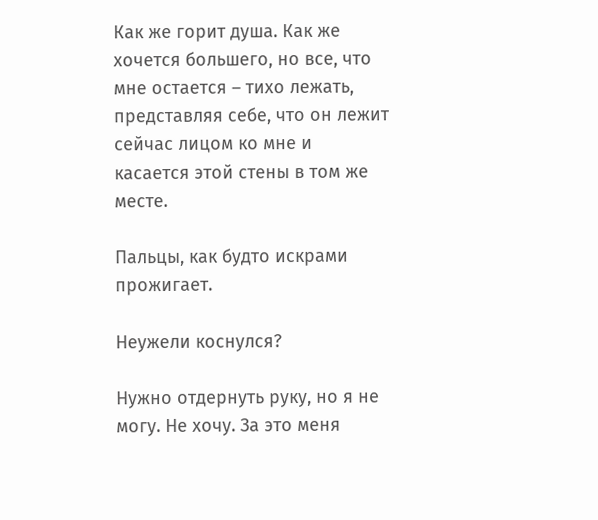Как же горит душа. Как же хочется большего, но все, что мне остается – тихо лежать, представляя себе, что он лежит сейчас лицом ко мне и касается этой стены в том же месте.

Пальцы, как будто искрами прожигает.

Неужели коснулся?

Нужно отдернуть руку, но я не могу. Не хочу. За это меня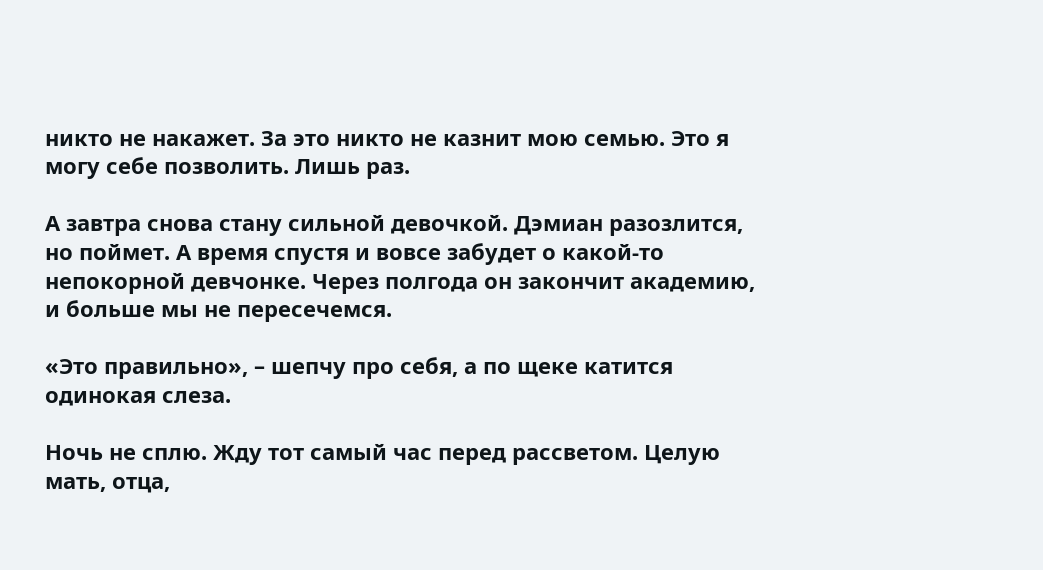никто не накажет. За это никто не казнит мою семью. Это я могу себе позволить. Лишь раз.

А завтра снова стану сильной девочкой. Дэмиан разозлится, но поймет. А время спустя и вовсе забудет о какой-то непокорной девчонке. Через полгода он закончит академию, и больше мы не пересечемся.

«Это правильно», – шепчу про себя, а по щеке катится одинокая слеза.

Ночь не сплю. Жду тот самый час перед рассветом. Целую мать, отца,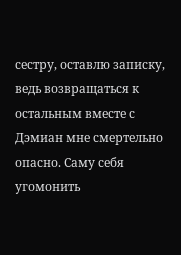сестру, оставлю записку, ведь возвращаться к остальным вместе с Дэмиан мне смертельно опасно. Саму себя угомонить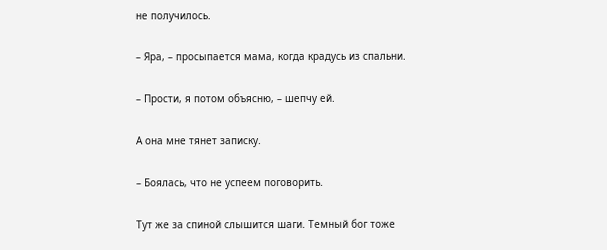не получилось.

– Яра, – просыпается мама, когда крадусь из спальни.

– Прости, я потом объясню, – шепчу ей.

А она мне тянет записку.

– Боялась, что не успеем поговорить.

Тут же за спиной слышится шаги. Темный бог тоже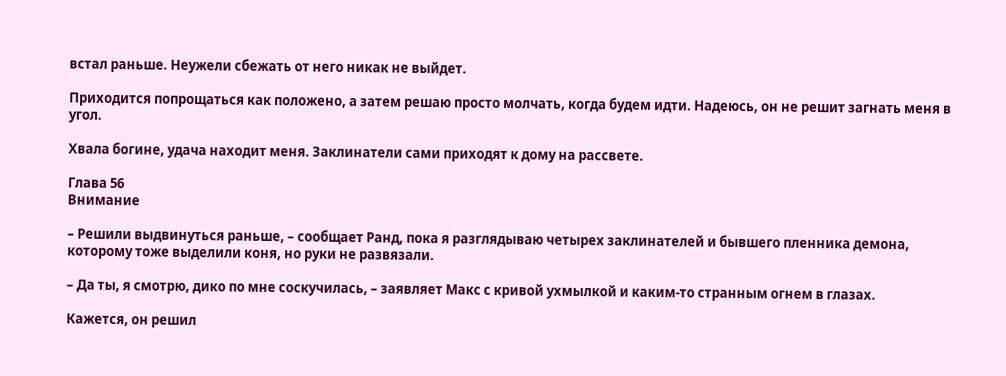встал раньше. Неужели сбежать от него никак не выйдет.

Приходится попрощаться как положено, а затем решаю просто молчать, когда будем идти. Надеюсь, он не решит загнать меня в угол.

Хвала богине, удача находит меня. Заклинатели сами приходят к дому на рассвете.

Глава 56
Внимание

– Решили выдвинуться раньше, – сообщает Ранд, пока я разглядываю четырех заклинателей и бывшего пленника демона, которому тоже выделили коня, но руки не развязали.

– Да ты, я смотрю, дико по мне соскучилась, – заявляет Макс с кривой ухмылкой и каким-то странным огнем в глазах.

Кажется, он решил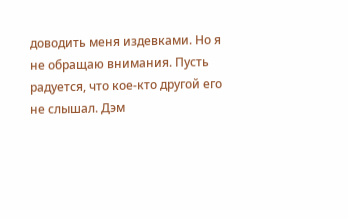доводить меня издевками. Но я не обращаю внимания. Пусть радуется, что кое-кто другой его не слышал. Дэм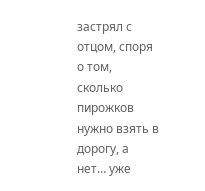застрял с отцом, споря о том, сколько пирожков нужно взять в дорогу, а нет… уже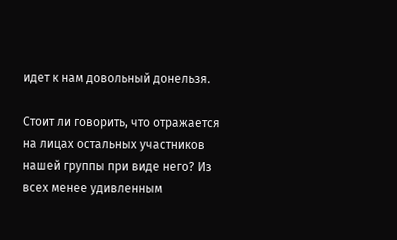идет к нам довольный донельзя.

Стоит ли говорить, что отражается на лицах остальных участников нашей группы при виде него? Из всех менее удивленным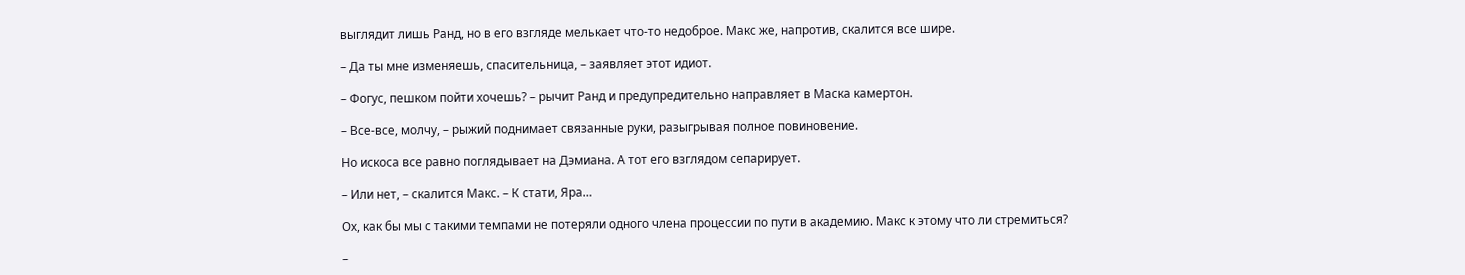выглядит лишь Ранд, но в его взгляде мелькает что-то недоброе. Макс же, напротив, скалится все шире.

– Да ты мне изменяешь, спасительница, – заявляет этот идиот.

– Фогус, пешком пойти хочешь? – рычит Ранд и предупредительно направляет в Маска камертон.

– Все-все, молчу, – рыжий поднимает связанные руки, разыгрывая полное повиновение.

Но искоса все равно поглядывает на Дэмиана. А тот его взглядом сепарирует.

– Или нет, – скалится Макс. – К стати, Яра…

Ох, как бы мы с такими темпами не потеряли одного члена процессии по пути в академию. Макс к этому что ли стремиться?

–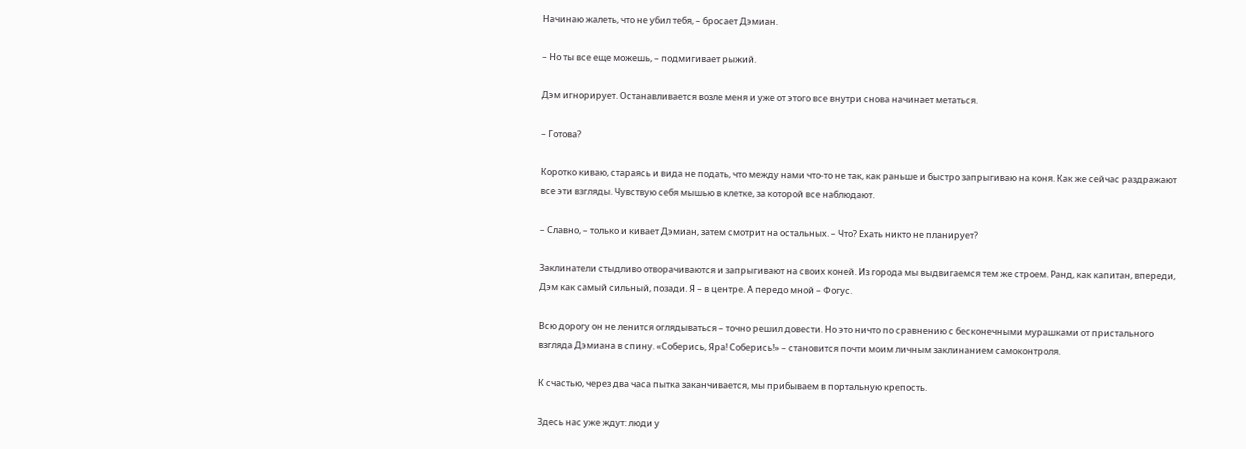Начинаю жалеть, что не убил тебя, – бросает Дэмиан.

– Но ты все еще можешь, – подмигивает рыжий.

Дэм игнорирует. Останавливается возле меня и уже от этого все внутри снова начинает метаться.

– Готова?

Коротко киваю, стараясь и вида не подать, что между нами что-то не так, как раньше и быстро запрыгиваю на коня. Как же сейчас раздражают все эти взгляды. Чувствую себя мышью в клетке, за которой все наблюдают.

– Славно, – только и кивает Дэмиан, затем смотрит на остальных. – Что? Ехать никто не планирует?

Заклинатели стыдливо отворачиваются и запрыгивают на своих коней. Из города мы выдвигаемся тем же строем. Ранд, как капитан, впереди, Дэм как самый сильный, позади. Я – в центре. А передо мной – Фогус.

Всю дорогу он не ленится оглядываться – точно решил довести. Но это ничто по сравнению с бесконечными мурашками от пристального взгляда Дэмиана в спину. «Соберись, Яра! Соберись!» – становится почти моим личным заклинанием самоконтроля.

К счастью, через два часа пытка заканчивается, мы прибываем в портальную крепость.

Здесь нас уже ждут: люди у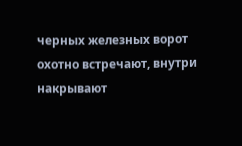черных железных ворот охотно встречают, внутри накрывают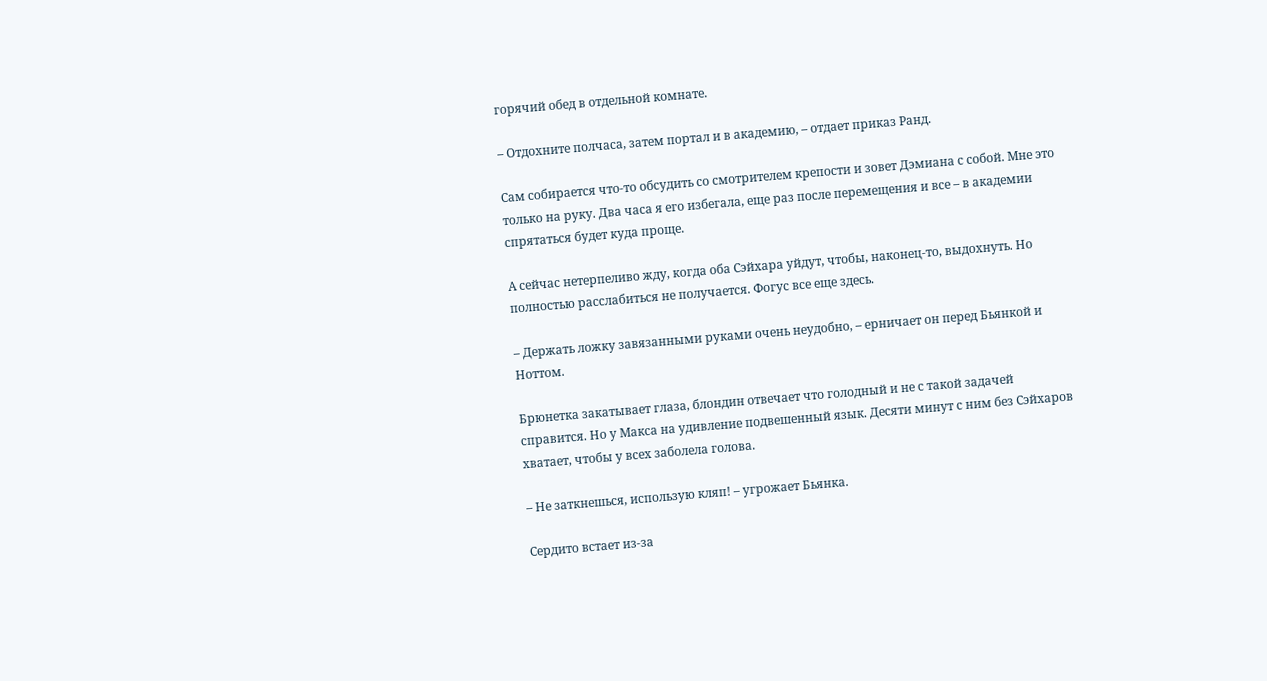горячий обед в отдельной комнате.

– Отдохните полчаса, затем портал и в академию, – отдает приказ Ранд.

Сам собирается что-то обсудить со смотрителем крепости и зовет Дэмиана с собой. Мне это только на руку. Два часа я его избегала, еще раз после перемещения и все – в академии спрятаться будет куда проще.

А сейчас нетерпеливо жду, когда оба Сэйхара уйдут, чтобы, наконец-то, выдохнуть. Но полностью расслабиться не получается. Фогус все еще здесь.

– Держать ложку завязанными руками очень неудобно, – ерничает он перед Бьянкой и Ноттом.

Брюнетка закатывает глаза, блондин отвечает что голодный и не с такой задачей справится. Но у Макса на удивление подвешенный язык. Десяти минут с ним без Сэйхаров хватает, чтобы у всех заболела голова.

– Не заткнешься, использую кляп! – угрожает Бьянка.

Сердито встает из-за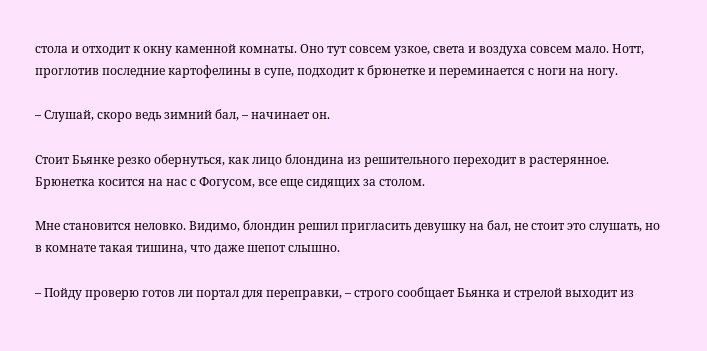стола и отходит к окну каменной комнаты. Оно тут совсем узкое, света и воздуха совсем мало. Нотт, проглотив последние картофелины в супе, подходит к брюнетке и переминается с ноги на ногу.

– Слушай, скоро ведь зимний бал, – начинает он.

Стоит Бьянке резко обернуться, как лицо блондина из решительного переходит в растерянное. Брюнетка косится на нас с Фогусом, все еще сидящих за столом.

Мне становится неловко. Видимо, блондин решил пригласить девушку на бал, не стоит это слушать, но в комнате такая тишина, что даже шепот слышно.

– Пойду проверю готов ли портал для переправки, – строго сообщает Бьянка и стрелой выходит из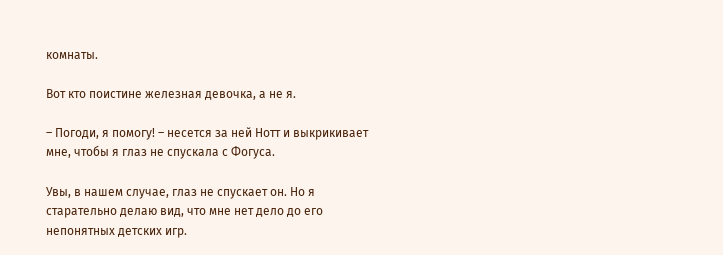комнаты.

Вот кто поистине железная девочка, а не я.

– Погоди, я помогу! – несется за ней Нотт и выкрикивает мне, чтобы я глаз не спускала с Фогуса.

Увы, в нашем случае, глаз не спускает он. Но я старательно делаю вид, что мне нет дело до его непонятных детских игр.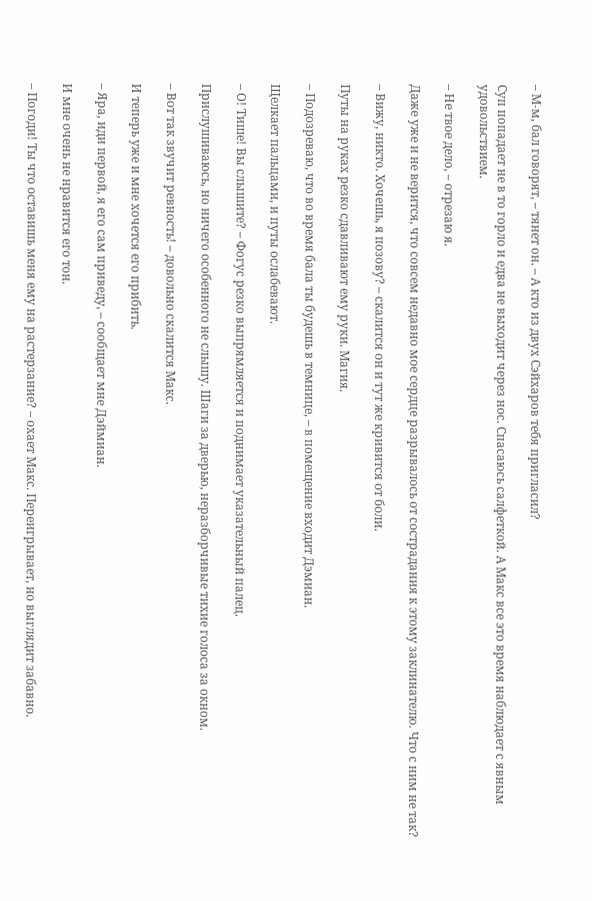– М-м, бал говорят, – тянет он. – А кто из двух Сэйхаров тебя пригласил?

Суп попадает не в то горло и едва не выходит через нос. Спасаюсь салфеткой. А Макс все это время наблюдает с явным удовольствием.

– Не твое дело, – отрезаю я.

Даже уже и не верится, что совсем недавно мое сердце разрывалось от сострадания к этому заклинателю. Что с ним не так?

– Вижу, никто. Хочешь, я позову? – скалится он и тут же кривится от боли.

Путы на руках резко сдавливают ему руки. Магия.

– Подозреваю, что во время бала ты будешь в темнице, – в помещение входит Дэмиан.

Щелкает пальцами, и путы ослабевают.

– О! Тише! Вы слышите? – Фогус резко выпрямляется и поднимает указательный палец.

Прислушиваюсь, но ничего особенного не слышу. Шаги за дверью, неразборчивые тихие голоса за окном.

– Вот так звучит ревность! – довольно скалится Макс.

И теперь уже и мне хочется его прибить.

– Яра, иди первой, я его сам приведу, – сообщает мне Дэймиан.

И мне очень не нравится его тон.

– Погоди! Ты что оставишь меня ему на растерзание? – охает Макс. Переигрывает, но выглядит забавно.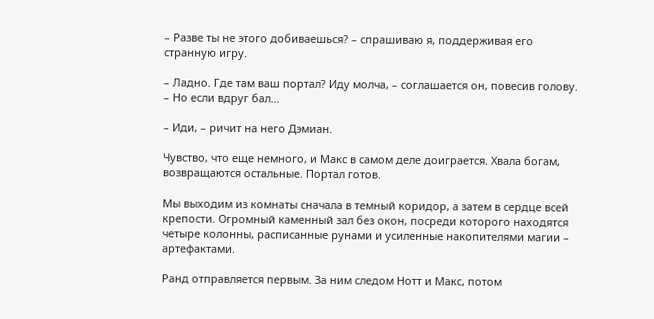– Разве ты не этого добиваешься? – спрашиваю я, поддерживая его странную игру.

– Ладно. Где там ваш портал? Иду молча, – соглашается он, повесив голову. – Но если вдруг бал…

– Иди, – ричит на него Дэмиан.

Чувство, что еще немного, и Макс в самом деле доиграется. Хвала богам, возвращаются остальные. Портал готов.

Мы выходим из комнаты сначала в темный коридор, а затем в сердце всей крепости. Огромный каменный зал без окон, посреди которого находятся четыре колонны, расписанные рунами и усиленные накопителями магии – артефактами.

Ранд отправляется первым. За ним следом Нотт и Макс, потом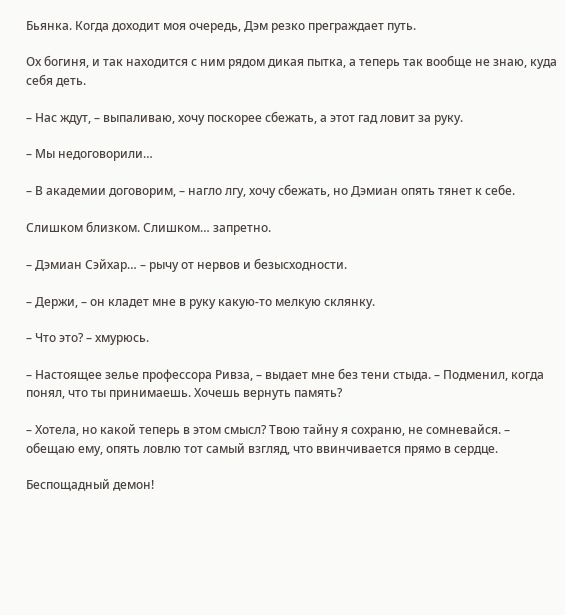Бьянка. Когда доходит моя очередь, Дэм резко преграждает путь.

Ох богиня, и так находится с ним рядом дикая пытка, а теперь так вообще не знаю, куда себя деть.

– Нас ждут, – выпаливаю, хочу поскорее сбежать, а этот гад ловит за руку.

– Мы недоговорили…

– В академии договорим, – нагло лгу, хочу сбежать, но Дэмиан опять тянет к себе.

Слишком близком. Слишком… запретно.

– Дэмиан Сэйхар… – рычу от нервов и безысходности.

– Держи, – он кладет мне в руку какую-то мелкую склянку.

– Что это? – хмурюсь.

– Настоящее зелье профессора Ривза, – выдает мне без тени стыда. – Подменил, когда понял, что ты принимаешь. Хочешь вернуть память?

– Хотела, но какой теперь в этом смысл? Твою тайну я сохраню, не сомневайся. – обещаю ему, опять ловлю тот самый взгляд, что ввинчивается прямо в сердце.

Беспощадный демон!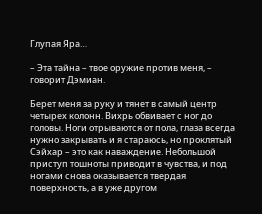Глупая Яра…

– Эта тайна – твое оружие против меня, – говорит Дэмиан.

Берет меня за руку и тянет в самый центр четырех колонн. Вихрь обвивает с ног до головы. Ноги отрываются от пола, глаза всегда нужно закрывать и я стараюсь, но проклятый Сэйхар – это как наваждение. Небольшой приступ тошноты приводит в чувства, и под ногами снова оказывается твердая поверхность, а в уже другом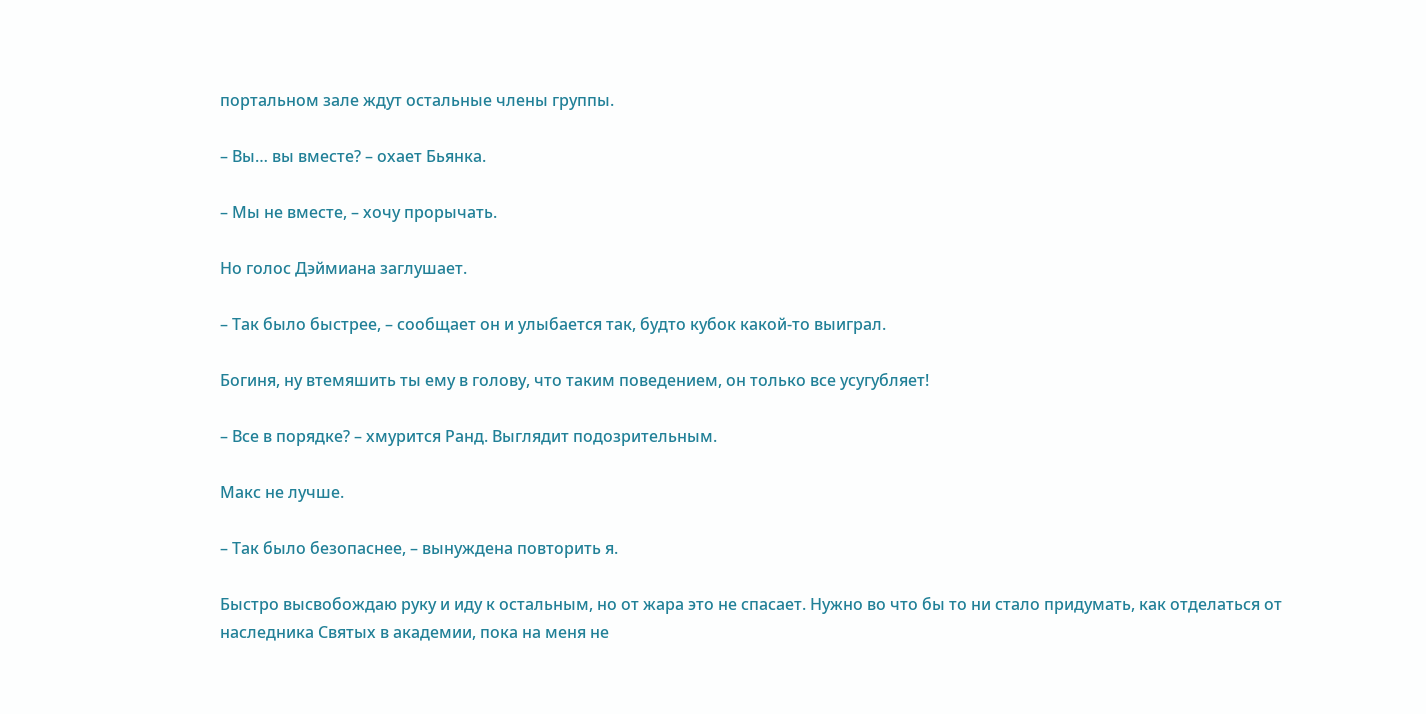портальном зале ждут остальные члены группы.

– Вы… вы вместе? – охает Бьянка.

– Мы не вместе, – хочу прорычать.

Но голос Дэймиана заглушает.

– Так было быстрее, – сообщает он и улыбается так, будто кубок какой-то выиграл.

Богиня, ну втемяшить ты ему в голову, что таким поведением, он только все усугубляет!

– Все в порядке? – хмурится Ранд. Выглядит подозрительным.

Макс не лучше.

– Так было безопаснее, – вынуждена повторить я.

Быстро высвобождаю руку и иду к остальным, но от жара это не спасает. Нужно во что бы то ни стало придумать, как отделаться от наследника Святых в академии, пока на меня не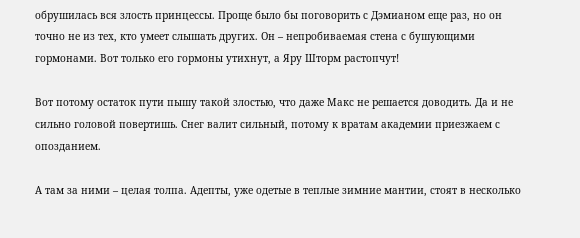обрушилась вся злость принцессы. Проще было бы поговорить с Дэмианом еще раз, но он точно не из тех, кто умеет слышать других. Он – непробиваемая стена с бушующими гормонами. Вот только его гормоны утихнут, а Яру Шторм растопчут!

Вот потому остаток пути пышу такой злостью, что даже Макс не решается доводить. Да и не сильно головой повертишь. Снег валит сильный, потому к вратам академии приезжаем с опозданием.

А там за ними – целая толпа. Адепты, уже одетые в теплые зимние мантии, стоят в несколько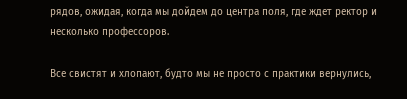рядов, ожидая, когда мы дойдем до центра поля, где ждет ректор и несколько профессоров.

Все свистят и хлопают, будто мы не просто с практики вернулись,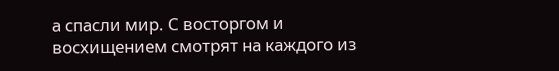а спасли мир. С восторгом и восхищением смотрят на каждого из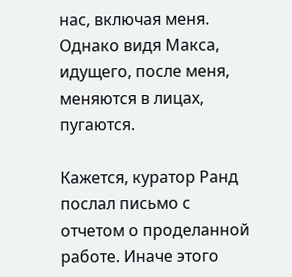нас, включая меня. Однако видя Макса, идущего, после меня, меняются в лицах, пугаются.

Кажется, куратор Ранд послал письмо с отчетом о проделанной работе. Иначе этого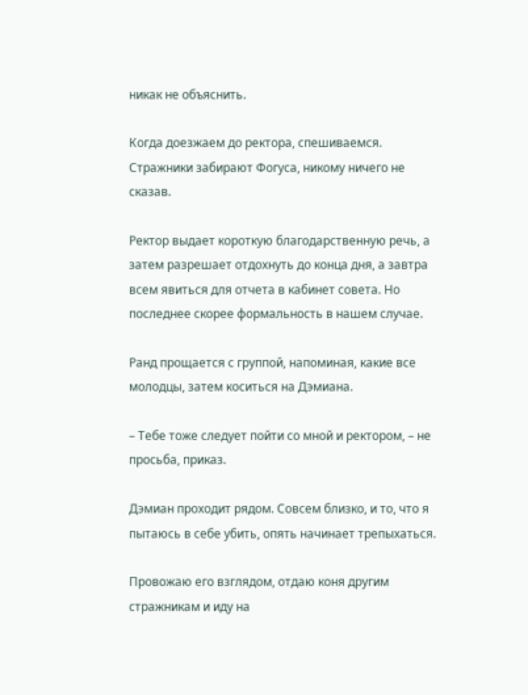никак не объяснить.

Когда доезжаем до ректора, спешиваемся. Стражники забирают Фогуса, никому ничего не сказав.

Ректор выдает короткую благодарственную речь, а затем разрешает отдохнуть до конца дня, а завтра всем явиться для отчета в кабинет совета. Но последнее скорее формальность в нашем случае.

Ранд прощается с группой, напоминая, какие все молодцы, затем коситься на Дэмиана.

– Тебе тоже следует пойти со мной и ректором, – не просьба, приказ.

Дэмиан проходит рядом. Совсем близко, и то, что я пытаюсь в себе убить, опять начинает трепыхаться.

Провожаю его взглядом, отдаю коня другим стражникам и иду на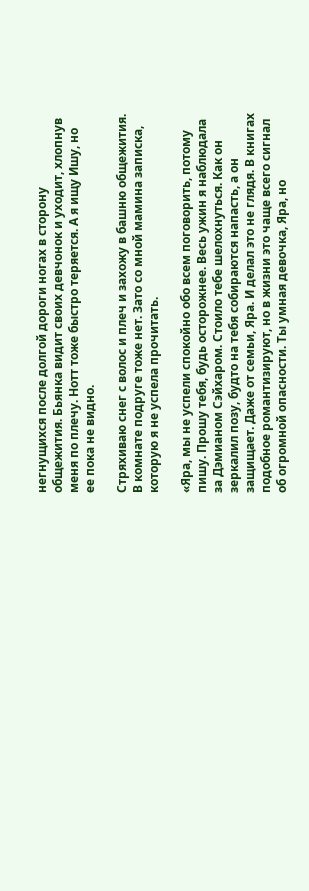негнущихся после долгой дороги ногах в сторону общежития. Бьянка видит своих девчонок и уходит, хлопнув меня по плечу. Нотт тоже быстро теряется. А я ищу Ишу, но ее пока не видно.

Стряхиваю снег с волос и плеч и захожу в башню общежития. В комнате подруге тоже нет. Зато со мной мамина записка, которую я не успела прочитать.

«Яра, мы не успели спокойно обо всем поговорить, потому пишу. Прошу тебя, будь осторожнее. Весь ужин я наблюдала за Дэмианом Сэйхаром. Стоило тебе шелохнуться. Как он зеркалил позу, будто на тебя собираются напасть, а он защищает. Даже от семьи, Яра. И делал это не глядя. В книгах подобное романтизируют, но в жизни это чаще всего сигнал об огромной опасности. Ты умная девочка, Яра, но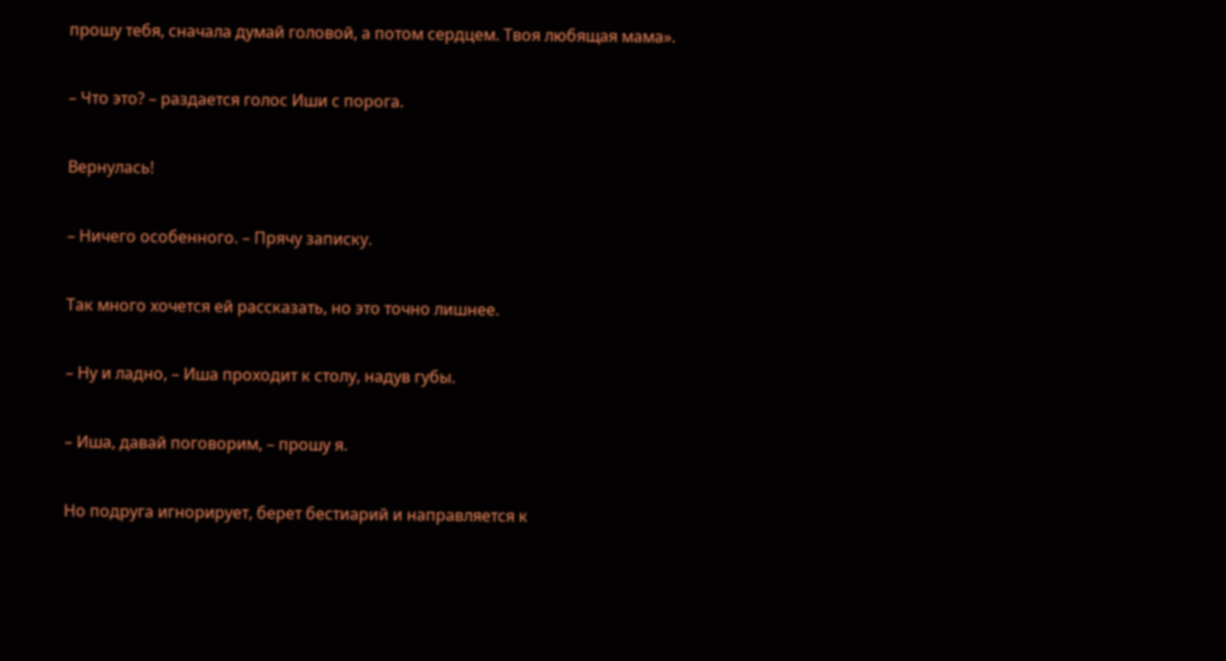прошу тебя, сначала думай головой, а потом сердцем. Твоя любящая мама».

– Что это? – раздается голос Иши с порога.

Вернулась!

– Ничего особенного. – Прячу записку.

Так много хочется ей рассказать, но это точно лишнее.

– Ну и ладно, – Иша проходит к столу, надув губы.

– Иша, давай поговорим, – прошу я.

Но подруга игнорирует, берет бестиарий и направляется к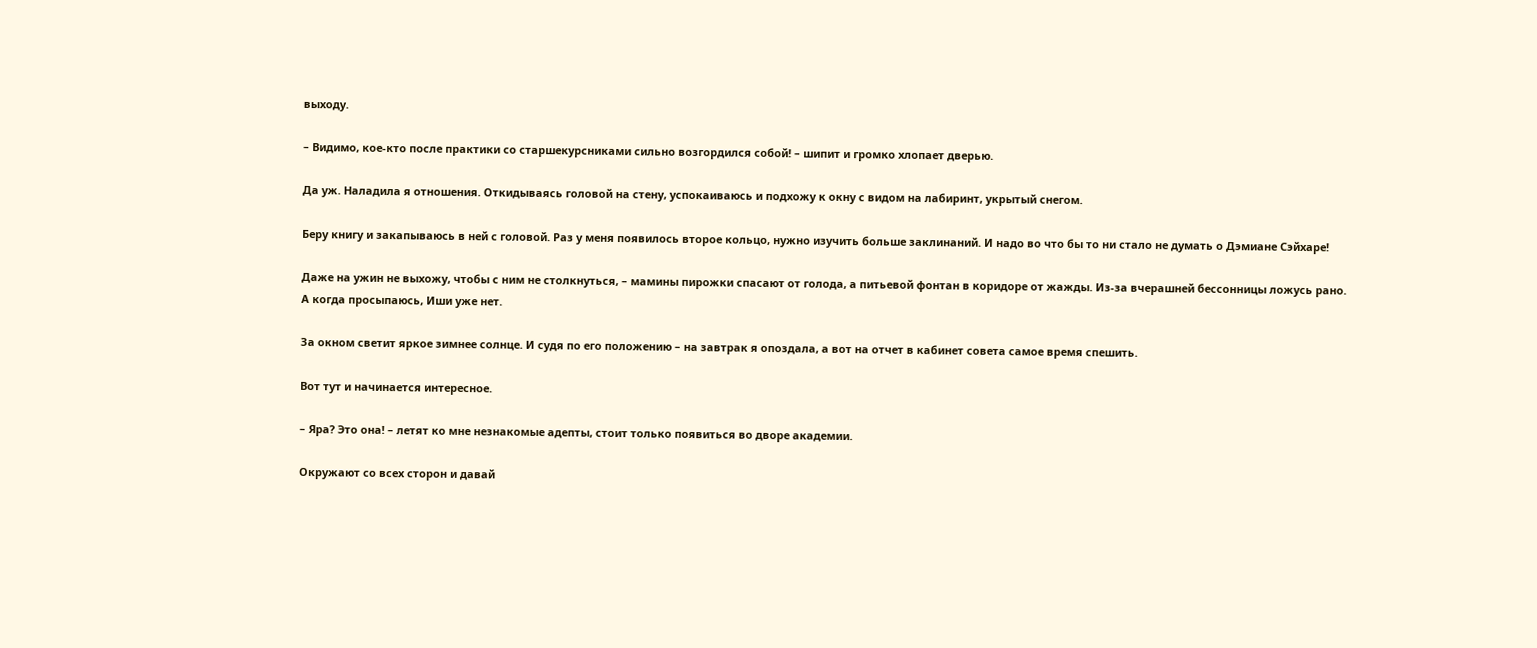выходу.

– Видимо, кое-кто после практики со старшекурсниками сильно возгордился собой! – шипит и громко хлопает дверью.

Да уж. Наладила я отношения. Откидываясь головой на стену, успокаиваюсь и подхожу к окну с видом на лабиринт, укрытый снегом.

Беру книгу и закапываюсь в ней с головой. Раз у меня появилось второе кольцо, нужно изучить больше заклинаний. И надо во что бы то ни стало не думать о Дэмиане Сэйхаре!

Даже на ужин не выхожу, чтобы с ним не столкнуться, – мамины пирожки спасают от голода, а питьевой фонтан в коридоре от жажды. Из-за вчерашней бессонницы ложусь рано. А когда просыпаюсь, Иши уже нет.

За окном светит яркое зимнее солнце. И судя по его положению – на завтрак я опоздала, а вот на отчет в кабинет совета самое время спешить.

Вот тут и начинается интересное.

– Яра? Это она! – летят ко мне незнакомые адепты, стоит только появиться во дворе академии.

Окружают со всех сторон и давай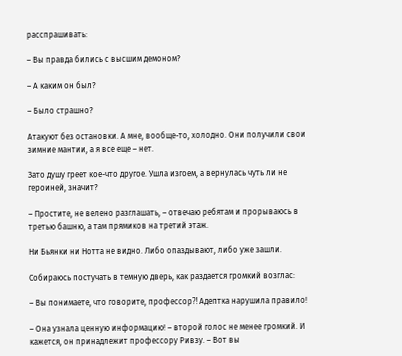расспрашивать:

– Вы правда бились с высшим демоном?

– А каким он был?

– Было страшно?

Атакуют без остановки. А мне, вообще-то, холодно. Они получили свои зимние мантии, а я все еще – нет.

Зато душу греет кое-что другое. Ушла изгоем, а вернулась чуть ли не героиней, значит?

– Простите, не велено разглашать, – отвечаю ребятам и прорываюсь в третью башню, а там прямиков на третий этаж.

Ни Бьянки ни Нотта не видно. Либо опаздывают, либо уже зашли.

Собираюсь постучать в темную дверь, как раздается громкий возглас:

– Вы понимаете, что говорите, профессор⁈ Адептка нарушила правило!

– Она узнала ценную информацию! – второй голос не менее громкий. И кажется, он принадлежит профессору Ривзу. – Вот вы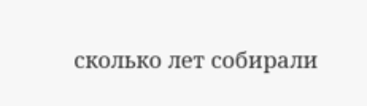сколько лет собирали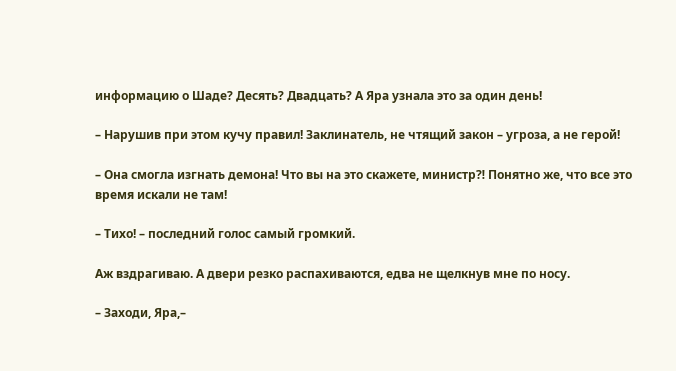информацию о Шаде? Десять? Двадцать? А Яра узнала это за один день!

– Нарушив при этом кучу правил! Заклинатель, не чтящий закон – угроза, а не герой!

– Она смогла изгнать демона! Что вы на это скажете, министр⁈ Понятно же, что все это время искали не там!

– Тихо! – последний голос самый громкий.

Аж вздрагиваю. А двери резко распахиваются, едва не щелкнув мне по носу.

– Заходи, Яра,–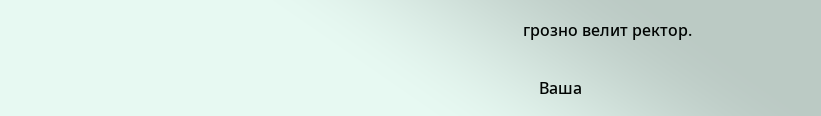грозно велит ректор.


    Ваша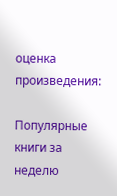оценка произведения:

Популярные книги за неделю